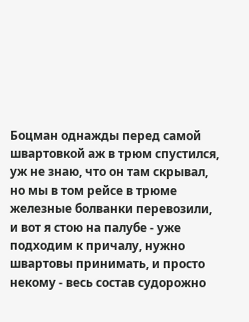Боцман однажды перед самой швартовкой аж в трюм спустился, уж не знаю, что он там скрывал, но мы в том рейсе в трюме железные болванки перевозили, и вот я стою на палубе - уже подходим к причалу, нужно швартовы принимать, и просто некому - весь состав судорожно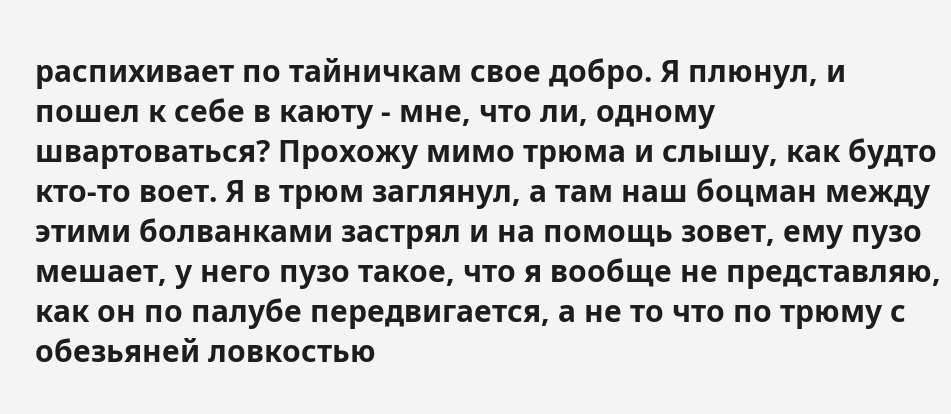распихивает по тайничкам свое добро. Я плюнул, и пошел к себе в каюту - мне, что ли, одному швартоваться? Прохожу мимо трюма и слышу, как будто кто-то воет. Я в трюм заглянул, а там наш боцман между этими болванками застрял и на помощь зовет, ему пузо мешает, у него пузо такое, что я вообще не представляю, как он по палубе передвигается, а не то что по трюму с обезьяней ловкостью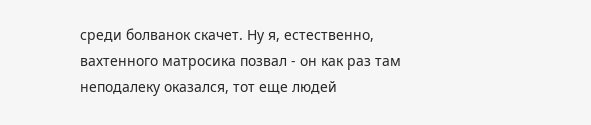среди болванок скачет. Ну я, естественно, вахтенного матросика позвал - он как раз там неподалеку оказался, тот еще людей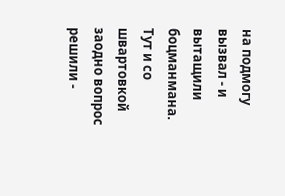на подмогу вызвал - и вытащили боцманмана. Тут и со швартовкой заодно вопрос решили -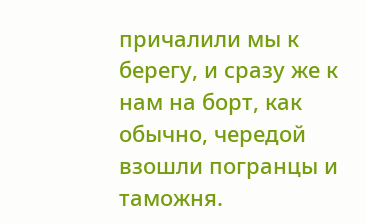причалили мы к берегу, и сразу же к нам на борт, как обычно, чередой взошли погранцы и таможня.